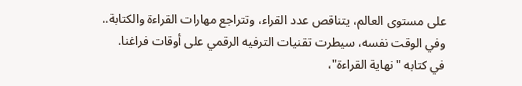على مستوى العالم، يتناقص عدد القراء، وتتراجع مهارات القراءة والكتابة..
وفي الوقت نفسه، سيطرت تقنيات الترفيه الرقمي على أوقات فراغنا.
في كتابه "نهاية القراءة"،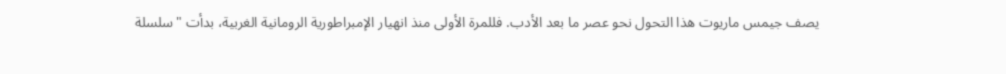يصف جيمس ماريوت هذا التحول نحو عصر ما بعد الأدب. فللمرة الأولى منذ انهيار الإمبراطورية الرومانية الغربية، بدأت "سلسلة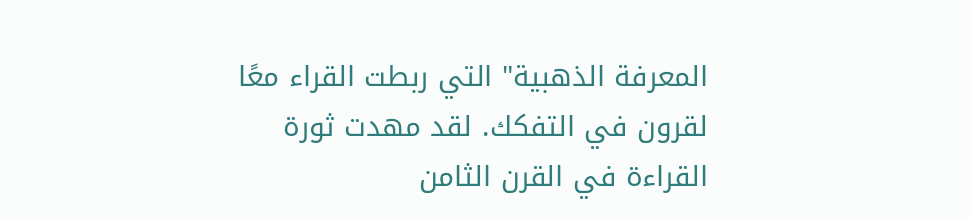المعرفة الذهبية" التي ربطت القراء معًا لقرون في التفكك. لقد مهدت ثورة القراءة في القرن الثامن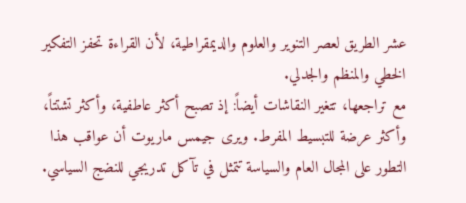عشر الطريق لعصر التنوير والعلوم والديمقراطية، لأن القراءة تحفز التفكير الخطي والمنظم والجدلي.
مع تراجعها، تتغير النقاشات أيضاً: إذ تصبح أكثر عاطفية، وأكثر تشتتاً، وأكثر عرضة للتبسيط المفرط. ويرى جيمس ماريوت أن عواقب هذا التطور على المجال العام والسياسة تتمثل في تآكل تدريجي للنضج السياسي.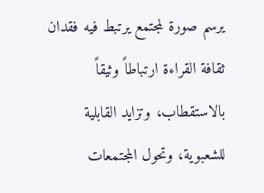يرسم صورة لمجتمع يرتبط فيه فقدان ثقافة القراءة ارتباطاً وثيقاً بالاستقطاب، وتزايد القابلية للشعبوية، وتحول المجتمعات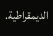الديمقراطية.